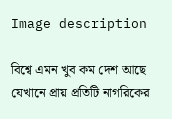Image description

বিশ্বে এমন খুব কম দেশ আছে যেখানে প্রায় প্রতিটি নাগরিকের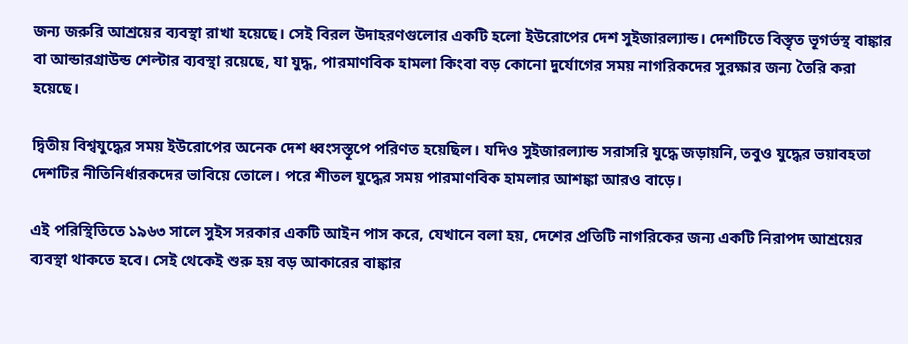জন্য জরুরি আশ্রয়ের ব্যবস্থা রাখা হয়েছে। সেই বিরল উদাহরণগুলোর একটি হলো ইউরোপের দেশ সুইজারল্যান্ড। দেশটিতে বিস্তৃত ভূগর্ভস্থ বাঙ্কার বা আন্ডারগ্রাউন্ড শেল্টার ব্যবস্থা রয়েছে, যা যুদ্ধ, পারমাণবিক হামলা কিংবা বড় কোনো দুর্যোগের সময় নাগরিকদের সুরক্ষার জন্য তৈরি করা হয়েছে।

দ্বিতীয় বিশ্বযুদ্ধের সময় ইউরোপের অনেক দেশ ধ্বংসস্তূপে পরিণত হয়েছিল। যদিও সুইজারল্যান্ড সরাসরি যুদ্ধে জড়ায়নি, তবুও যুদ্ধের ভয়াবহতা দেশটির নীতিনির্ধারকদের ভাবিয়ে তোলে। পরে শীতল যুদ্ধের সময় পারমাণবিক হামলার আশঙ্কা আরও বাড়ে।

এই পরিস্থিতিতে ১৯৬৩ সালে সুইস সরকার একটি আইন পাস করে, যেখানে বলা হয়, দেশের প্রতিটি নাগরিকের জন্য একটি নিরাপদ আশ্রয়ের ব্যবস্থা থাকতে হবে। সেই থেকেই শুরু হয় বড় আকারের বাঙ্কার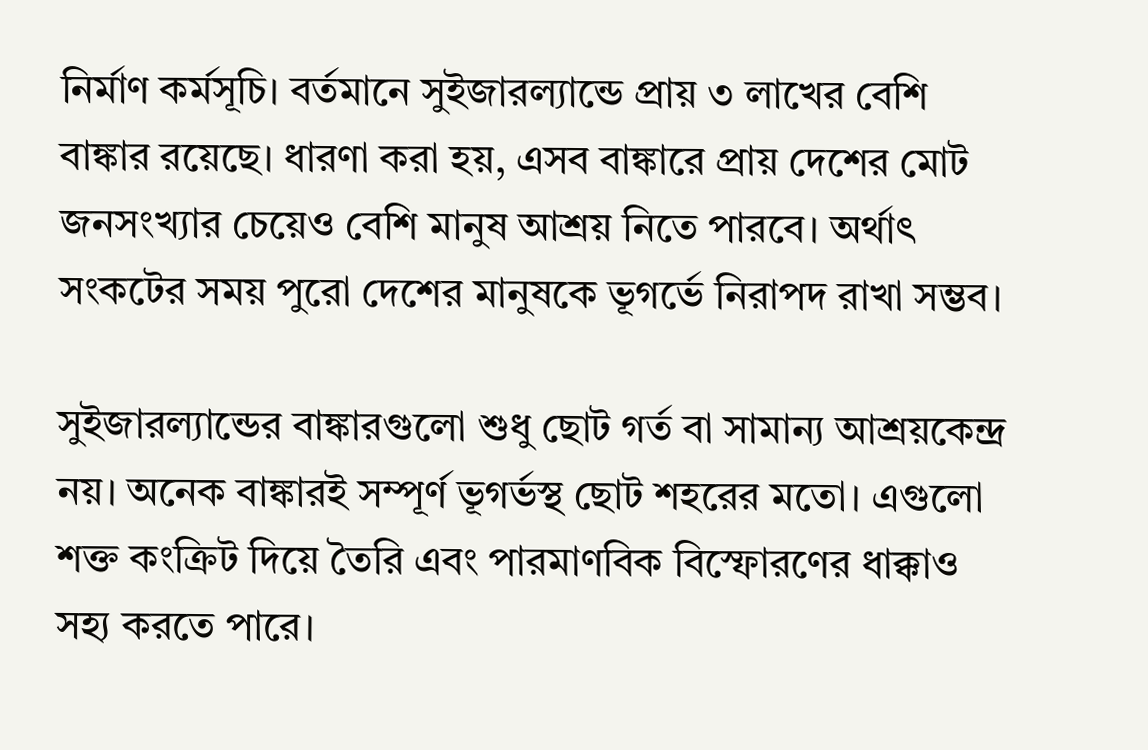নির্মাণ কর্মসূচি। বর্তমানে সুইজারল্যান্ডে প্রায় ৩ লাখের বেশি বাঙ্কার রয়েছে। ধারণা করা হয়, এসব বাঙ্কারে প্রায় দেশের মোট জনসংখ্যার চেয়েও বেশি মানুষ আশ্রয় নিতে পারবে। অর্থাৎ সংকটের সময় পুরো দেশের মানুষকে ভূগর্ভে নিরাপদ রাখা সম্ভব।

সুইজারল্যান্ডের বাঙ্কারগুলো শুধু ছোট গর্ত বা সামান্য আশ্রয়কেন্দ্র নয়। অনেক বাঙ্কারই সম্পূর্ণ ভূগর্ভস্থ ছোট শহরের মতো। এগুলো শক্ত কংক্রিট দিয়ে তৈরি এবং পারমাণবিক বিস্ফোরণের ধাক্কাও সহ্য করতে পারে।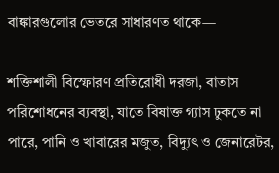বাঙ্কারগুলোর ভেতরে সাধারণত থাকে—

শক্তিশালী বিস্ফোরণ প্রতিরোধী দরজা, বাতাস পরিশোধনের ব্যবস্থা, যাতে বিষাক্ত গ্যাস ঢুকতে না পারে, পানি ও খাবারের মজুত, বিদ্যুৎ ও জেনারেটর,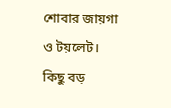শোবার জায়গা ও টয়লেট। কিছু বড়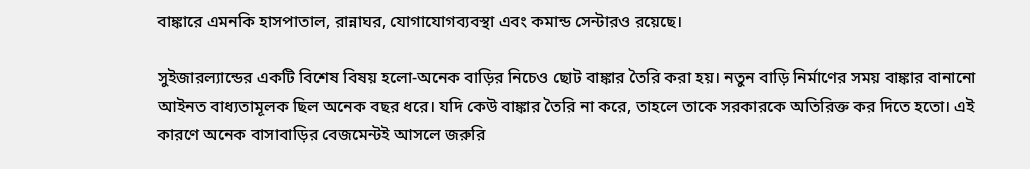বাঙ্কারে এমনকি হাসপাতাল, রান্নাঘর, যোগাযোগব্যবস্থা এবং কমান্ড সেন্টারও রয়েছে।

সুইজারল্যান্ডের একটি বিশেষ বিষয় হলো-অনেক বাড়ির নিচেও ছোট বাঙ্কার তৈরি করা হয়। নতুন বাড়ি নির্মাণের সময় বাঙ্কার বানানো আইনত বাধ্যতামূলক ছিল অনেক বছর ধরে। যদি কেউ বাঙ্কার তৈরি না করে, তাহলে তাকে সরকারকে অতিরিক্ত কর দিতে হতো। এই কারণে অনেক বাসাবাড়ির বেজমেন্টই আসলে জরুরি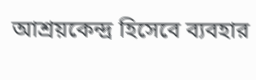আশ্রয়কেন্দ্র হিসেবে ব্যবহার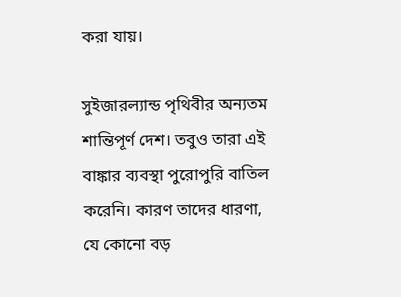করা যায়।

সুইজারল্যান্ড পৃথিবীর অন্যতম শান্তিপূর্ণ দেশ। তবুও তারা এই বাঙ্কার ব্যবস্থা পুরোপুরি বাতিল করেনি। কারণ তাদের ধারণা, যে কোনো বড়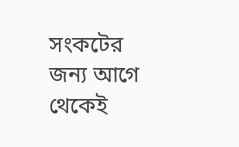সংকটের জন্য আগে থেকেই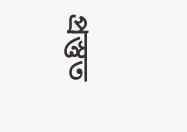প্রস্তুত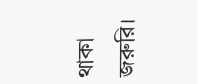থাকা জরুরি।